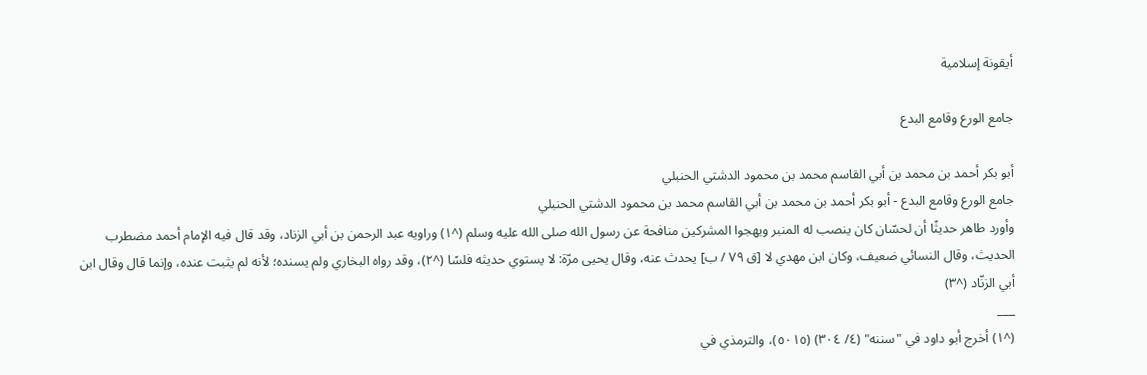أيقونة إسلامية

جامع الورع وقامع البدع

أبو بكر أحمد بن محمد بن أبي القاسم محمد بن محمود الدشتي الحنبلي
جامع الورع وقامع البدع - أبو بكر أحمد بن محمد بن أبي القاسم محمد بن محمود الدشتي الحنبلي
وأورد طاهر حديثًا أن لحسّان كان ينصب له المنبر ويهجوا المشركين منافحة عن رسول الله صلى الله عليه وسلم (^١) وراويه عبد الرحمن بن أبي الزناد، وقد قال فيه الإمام أحمد مضطرب الحديث، وقال النسائي ضعيف، وكان ابن مهدي لا [ق ٧٩ / ب] يحدث عنه، وقال يحيى مرّة: لا يستوي حديثه فلسًا (^٢)، وقد رواه البخاري ولم يسنده؛ لأنه لم يثبت عنده، وإنما قال وقال ابن أبي الزنّاد (^٣)
___
(^١) أخرج أبو داود في "سننه" (٤/ ٣٠٤) (٥٠١٥)، والترمذي في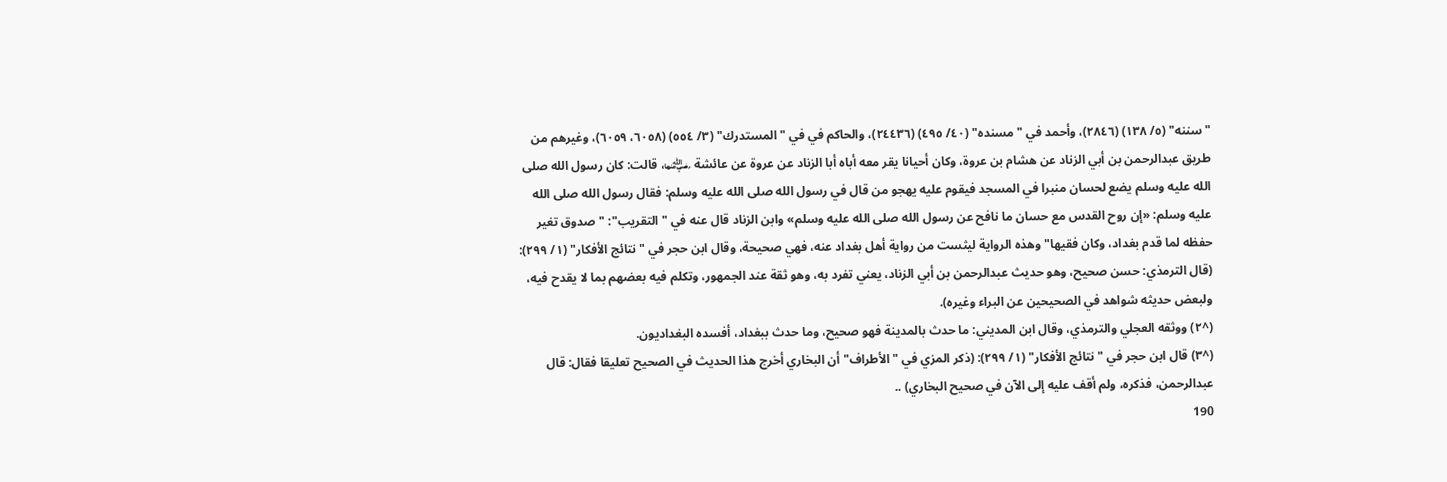"سننه" (٥/ ١٣٨) (٢٨٤٦)، وأحمد في "مسنده" (٤٠/ ٤٩٥) (٢٤٤٣٦)، والحاكم في في "المستدرك" (٣/ ٥٥٤) (٦٠٥٨، ٦٠٥٩)، وغيرهم من طريق عبدالرحمن بن أبي الزناد عن هشام بن عروة، وكان أحيانا يقر معه أباه أبا الزناد عن عروة عن عائشة ﵂، قالت: كان رسول الله صلى الله عليه وسلم يضع لحسان منبرا في المسجد فيقوم عليه يهجو من قال في رسول الله صلى الله عليه وسلم: فقال رسول الله صلى الله عليه وسلم: «إن روح القدس مع حسان ما نافح عن رسول الله صلى الله عليه وسلم» وابن الزناد قال عنه في "التقريب": " صدوق تغير حفظه لما قدم بغداد، وكان فقيها" وهذه الرواية ليثست من رواية أهل بغداد عنه، فهي صحيحة، وقال ابن حجر في "نتائج الأفكار" (١/ ٢٩٩): (قال الترمذي: حسن صحيح، وهو حديث عبدالرحمن بن أبي الزناد، يعني تفرد به، وهو ثقة عند الجمهور، وتكلم فيه بعضهم بما لا يقدح فيه، ولبعض حديثه شواهد في الصحيحين عن البراء وغيره).
(^٢) ووثقه العجلي والترمذي، وقال ابن المديني: ما حدث بالمدينة فهو صحيح، وما حدث ببغداد، أفسده البغداديون.
(^٣) قال ابن حجر في "نتائج الأفكار" (١/ ٢٩٩): (ذكر المزي في "الأطراف" أن البخاري أخرج هذا الحديث في الصحيح تعليقا فقال: قال عبدالرحمن، فذكره، ولم أقف عليه إلى الآن في صحيح البخاري) ..
190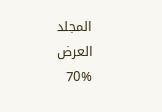المجلد
العرض
70%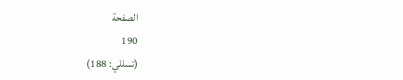الصفحة
190
(تسللي: 188)